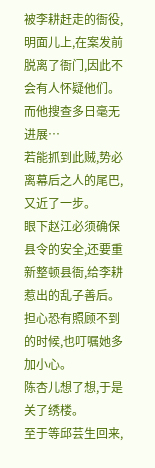被李耕赶走的衙役,明面儿上,在案发前脱离了衙门,因此不会有人怀疑他们。
而他搜查多日毫无进展…
若能抓到此贼,势必离幕后之人的尾巴,又近了一步。
眼下赵江必须确保县令的安全,还要重新整顿县衙,给李耕惹出的乱子善后。
担心恐有照顾不到的时候,也叮嘱她多加小心。
陈杏儿想了想,于是关了绣楼。
至于等邱芸生回来,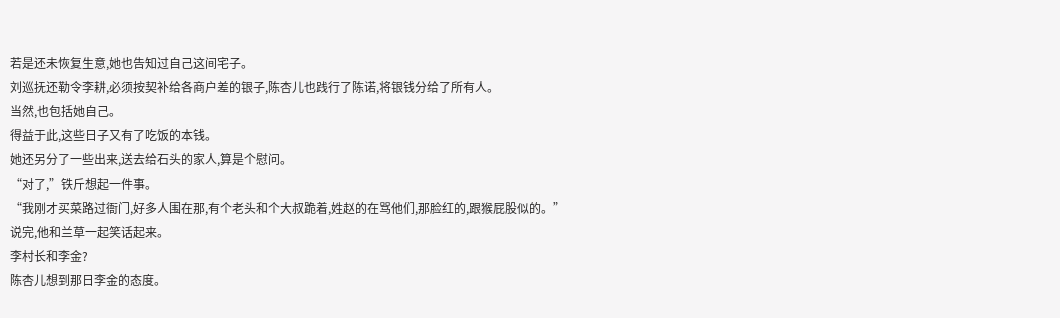若是还未恢复生意,她也告知过自己这间宅子。
刘巡抚还勒令李耕,必须按契补给各商户差的银子,陈杏儿也践行了陈诺,将银钱分给了所有人。
当然,也包括她自己。
得益于此,这些日子又有了吃饭的本钱。
她还另分了一些出来,送去给石头的家人,算是个慰问。
“对了,”铁斤想起一件事。
“我刚才买菜路过衙门,好多人围在那,有个老头和个大叔跪着,姓赵的在骂他们,那脸红的,跟猴屁股似的。”
说完,他和兰草一起笑话起来。
李村长和李金?
陈杏儿想到那日李金的态度。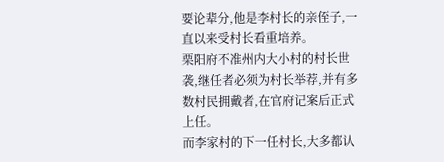要论辈分,他是李村长的亲侄子,一直以来受村长看重培养。
栗阳府不准州内大小村的村长世袭,继任者必须为村长举荐,并有多数村民拥戴者,在官府记案后正式上任。
而李家村的下一任村长,大多都认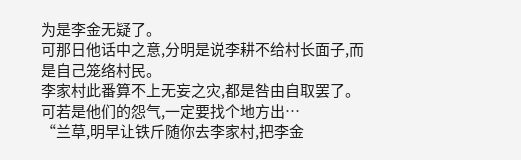为是李金无疑了。
可那日他话中之意,分明是说李耕不给村长面子,而是自己笼络村民。
李家村此番算不上无妄之灾,都是咎由自取罢了。
可若是他们的怨气,一定要找个地方出…
“兰草,明早让铁斤随你去李家村,把李金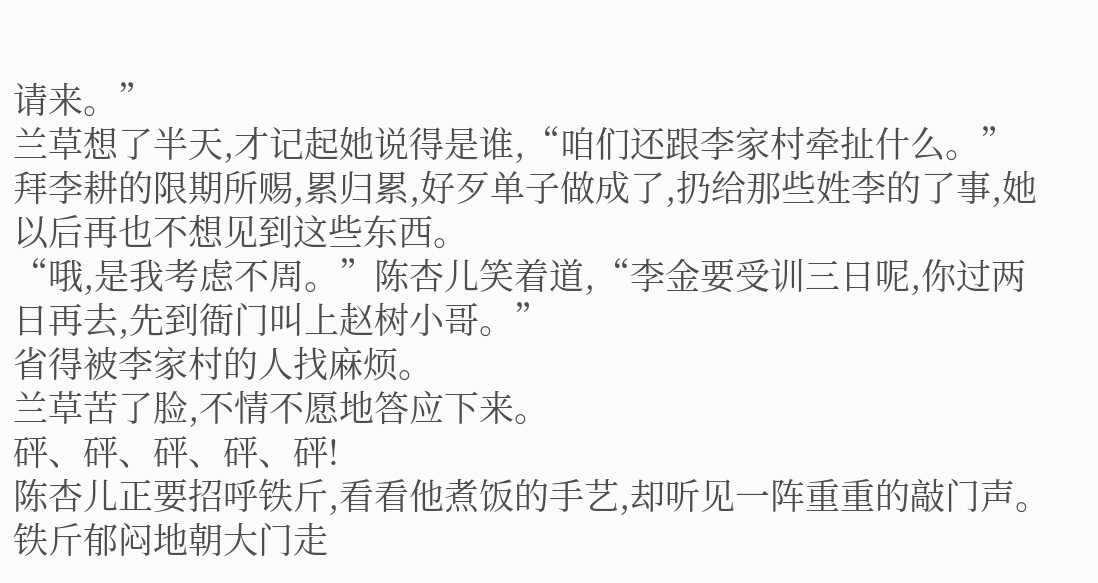请来。”
兰草想了半天,才记起她说得是谁,“咱们还跟李家村牵扯什么。”
拜李耕的限期所赐,累归累,好歹单子做成了,扔给那些姓李的了事,她以后再也不想见到这些东西。
“哦,是我考虑不周。”陈杏儿笑着道,“李金要受训三日呢,你过两日再去,先到衙门叫上赵树小哥。”
省得被李家村的人找麻烦。
兰草苦了脸,不情不愿地答应下来。
砰、砰、砰、砰、砰!
陈杏儿正要招呼铁斤,看看他煮饭的手艺,却听见一阵重重的敲门声。
铁斤郁闷地朝大门走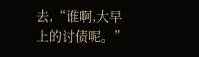去,“谁啊,大早上的讨债呢。”